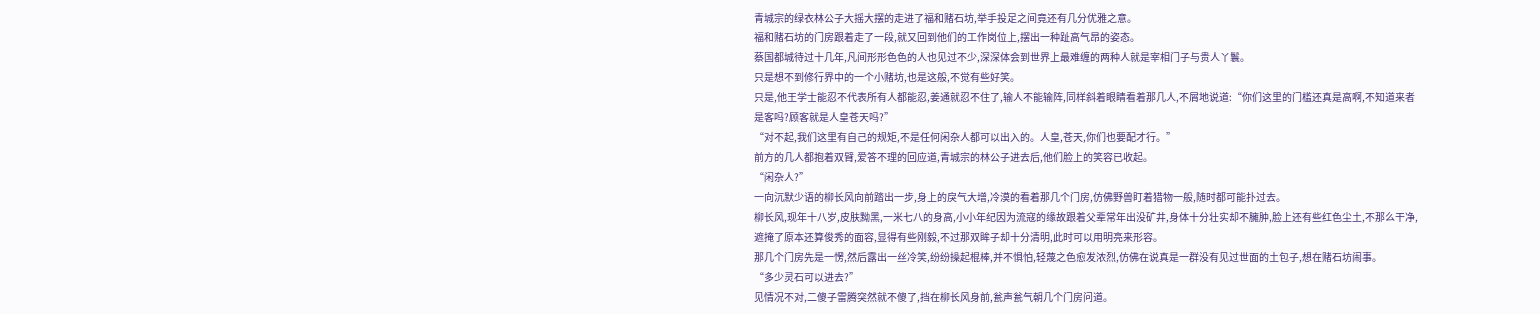青城宗的绿衣林公子大摇大摆的走进了福和赌石坊,举手投足之间竟还有几分优雅之意。
福和赌石坊的门房跟着走了一段,就又回到他们的工作岗位上,摆出一种趾高气昂的姿态。
蔡国都城待过十几年,凡间形形色色的人也见过不少,深深体会到世界上最难缠的两种人就是宰相门子与贵人丫鬟。
只是想不到修行界中的一个小赌坊,也是这般,不觉有些好笑。
只是,他王学士能忍不代表所有人都能忍,姜通就忍不住了,输人不能输阵,同样斜着眼睛看着那几人,不屑地说道:“你们这里的门槛还真是高啊,不知道来者是客吗?顾客就是人皇苍天吗?”
“对不起,我们这里有自己的规矩,不是任何闲杂人都可以出入的。人皇,苍天,你们也要配才行。”
前方的几人都抱着双臂,爱答不理的回应道,青城宗的林公子进去后,他们脸上的笑容已收起。
“闲杂人?”
一向沉默少语的柳长风向前踏出一步,身上的戾气大增,冷漠的看着那几个门房,仿佛野兽盯着猎物一般,随时都可能扑过去。
柳长风,现年十八岁,皮肤黝黑,一米七八的身高,小小年纪因为流寇的缘故跟着父辈常年出没矿井,身体十分壮实却不臃肿,脸上还有些红色尘土,不那么干净,遮掩了原本还算俊秀的面容,显得有些刚毅,不过那双眸子却十分清明,此时可以用明亮来形容。
那几个门房先是一愣,然后露出一丝冷笑,纷纷操起棍棒,并不惧怕,轻蔑之色愈发浓烈,仿佛在说真是一群没有见过世面的土包子,想在赌石坊闹事。
“多少灵石可以进去?”
见情况不对,二傻子雷腾突然就不傻了,挡在柳长风身前,瓮声瓮气朝几个门房问道。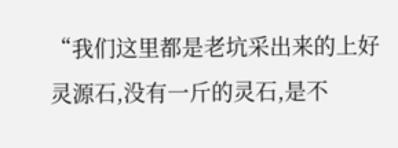“我们这里都是老坑采出来的上好灵源石,没有一斤的灵石,是不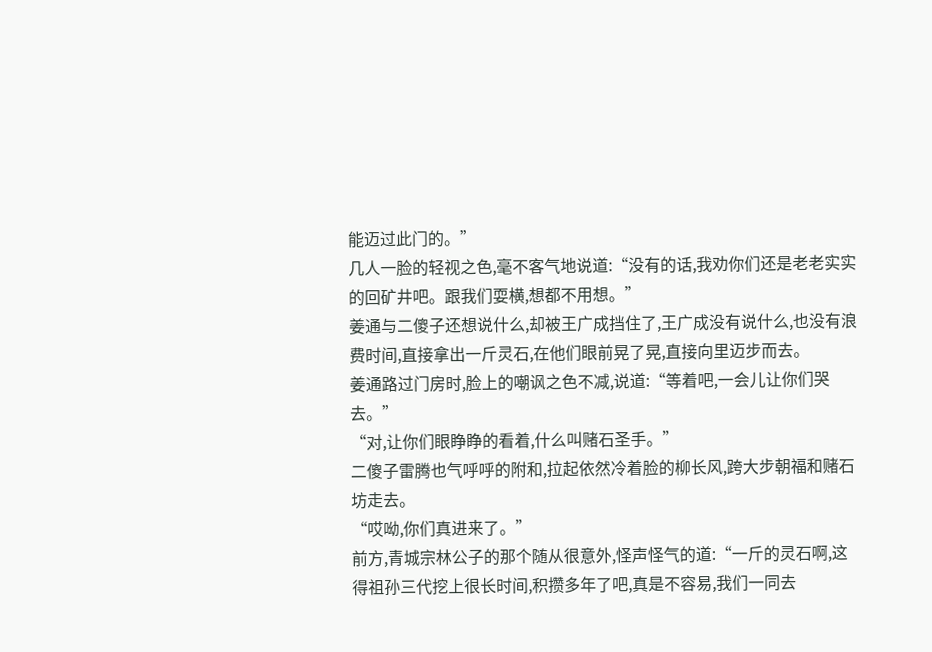能迈过此门的。”
几人一脸的轻视之色,毫不客气地说道:“没有的话,我劝你们还是老老实实的回矿井吧。跟我们耍横,想都不用想。”
姜通与二傻子还想说什么,却被王广成挡住了,王广成没有说什么,也没有浪费时间,直接拿出一斤灵石,在他们眼前晃了晃,直接向里迈步而去。
姜通路过门房时,脸上的嘲讽之色不减,说道:“等着吧,一会儿让你们哭去。”
“对,让你们眼睁睁的看着,什么叫赌石圣手。”
二傻子雷腾也气呼呼的附和,拉起依然冷着脸的柳长风,跨大步朝福和赌石坊走去。
“哎呦,你们真进来了。”
前方,青城宗林公子的那个随从很意外,怪声怪气的道:“一斤的灵石啊,这得祖孙三代挖上很长时间,积攒多年了吧,真是不容易,我们一同去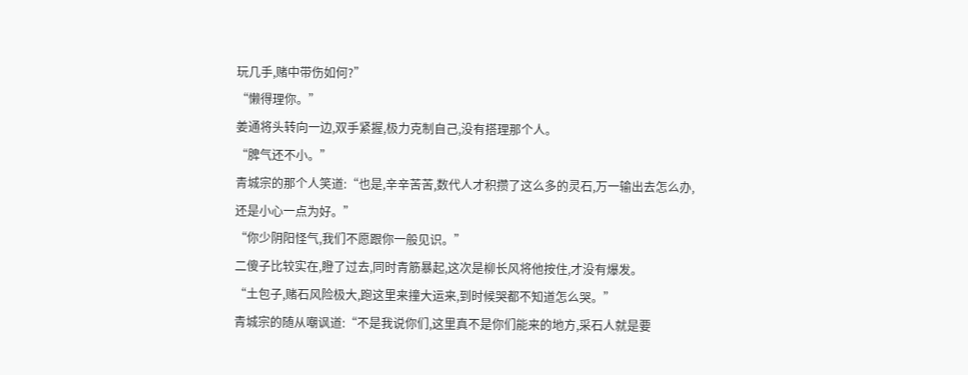玩几手,赌中带伤如何?”
“懒得理你。”
姜通将头转向一边,双手紧握,极力克制自己,没有搭理那个人。
“脾气还不小。”
青城宗的那个人笑道:“也是,辛辛苦苦,数代人才积攒了这么多的灵石,万一输出去怎么办,还是小心一点为好。”
“你少阴阳怪气,我们不愿跟你一般见识。”
二傻子比较实在,瞪了过去,同时青筋暴起,这次是柳长风将他按住,才没有爆发。
“土包子,赌石风险极大,跑这里来撞大运来,到时候哭都不知道怎么哭。”
青城宗的随从嘲讽道:“不是我说你们,这里真不是你们能来的地方,采石人就是要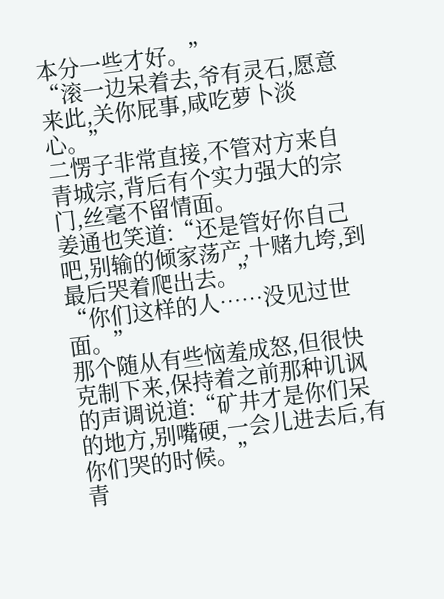本分一些才好。”
“滚一边呆着去,爷有灵石,愿意来此,关你屁事,咸吃萝卜淡心。”
二愣子非常直接,不管对方来自青城宗,背后有个实力强大的宗门,丝毫不留情面。
姜通也笑道:“还是管好你自己吧,别输的倾家荡产,十赌九垮,到最后哭着爬出去。”
“你们这样的人……没见过世面。”
那个随从有些恼羞成怒,但很快克制下来,保持着之前那种讥讽的声调说道:“矿井才是你们呆的地方,别嘴硬,一会儿进去后,有你们哭的时候。”
青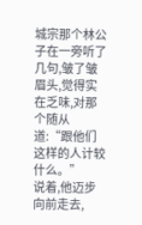城宗那个林公子在一旁听了几句,皱了皱眉头,觉得实在乏味,对那个随从道:“跟他们这样的人计较什么。”
说着,他迈步向前走去,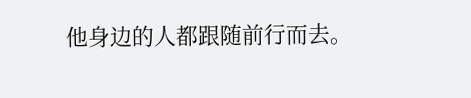他身边的人都跟随前行而去。